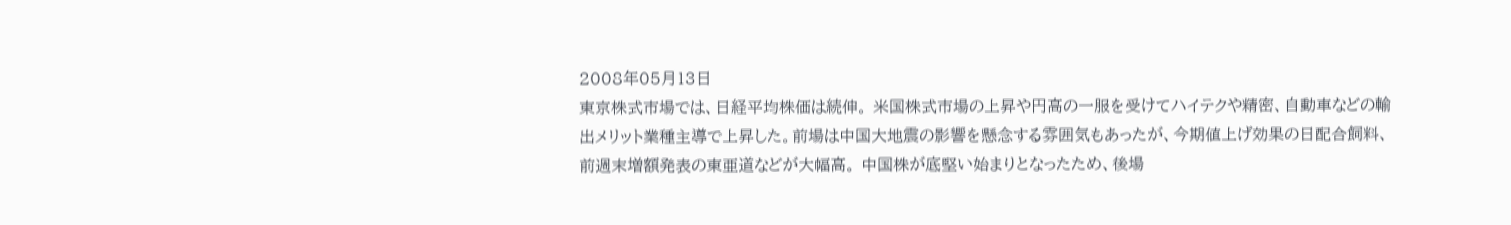2008年05月13日
東京株式市場では、日経平均株価は続伸。 米国株式市場の上昇や円高の一服を受けてハイテクや精密、自動車などの輸出メリット業種主導で上昇した。前場は中国大地震の影響を懸念する雰囲気もあったが、今期値上げ効果の日配合飼料、前週末増額発表の東亜道などが大幅高。 中国株が底堅い始まりとなったため、後場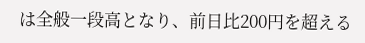は全般一段高となり、前日比200円を超える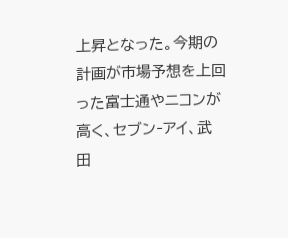上昇となった。今期の計画が市場予想を上回った富士通やニコンが高く、セブン‐アイ、武田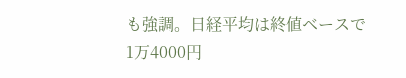も強調。日経平均は終値ベースで1万4000円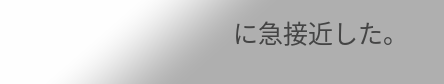に急接近した。